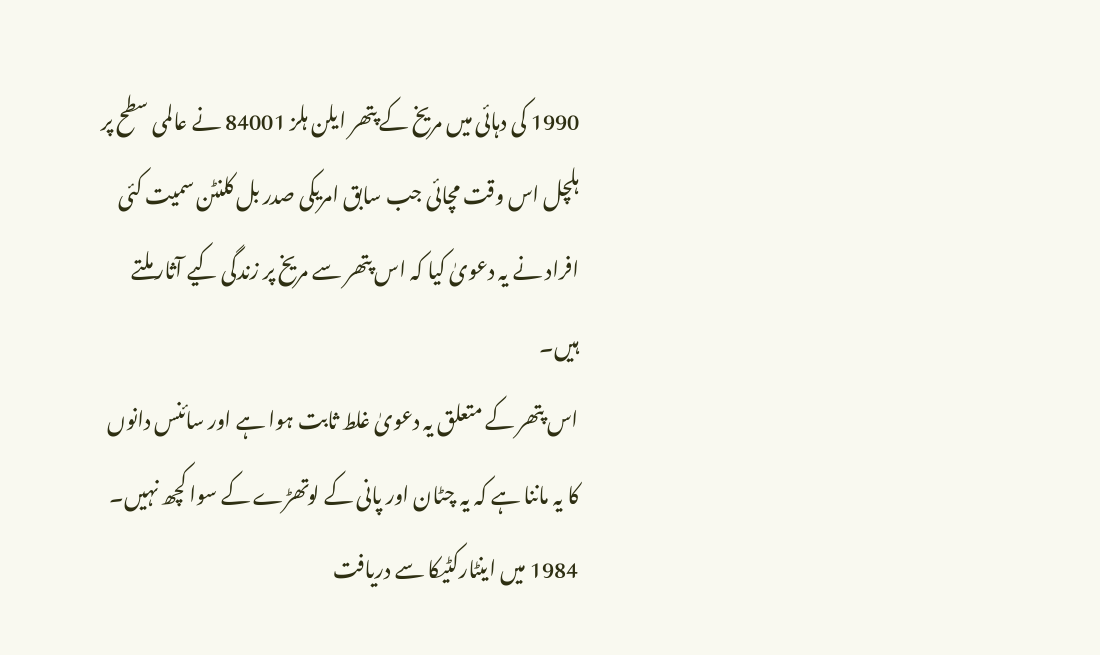1990 کی دہائی میں مریخ کے پتھر ایلن ہلز 84001 نے عالمی سطح پر ہلچل اس وقت مچائی جب سابق امریکی صدر بل کلنٹن سمیت کئی افراد نے یہ دعویٰ کیا کہ اس پتھر سے مریخ پر زندگی کیے آثار ملتے ہیں۔
اس پتھر کے متعلق یہ دعویٰ غلط ثابت ہوا ہے اور سائنس دانوں کا یہ ماننا ہے کہ یہ چٹان اور پانی کے لوتھڑے کے سوا کچھ نہیں۔
1984 میں اینٹارکٹیکا سے دریافت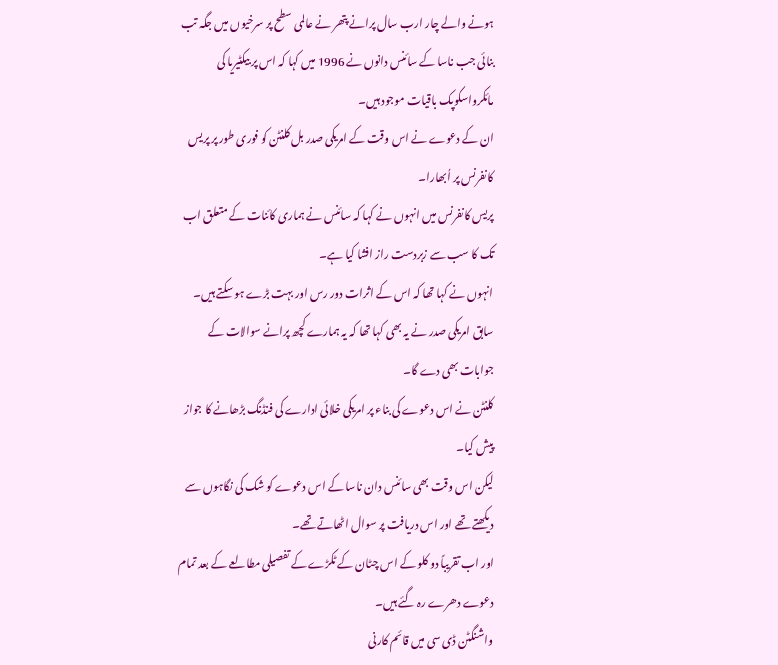ہونے والے چار ارب سال پرانے پتھر نے عالمی سطح پر سرخیوں میں جگہ تب بنائی جب ناسا کے سائنس دانوں نے 1996 میں کہا کہ اس پر بیکٹیریا کی مائکرواسکوپک باقیات موجود ہیں۔
ان کے دعوے نے اس وقت کے امریکی صدر بل کلنٹن کو فوری طور پر پریس کانفرنس پر اُبھارا۔
پریس کانفرنس میں انہوں نے کہا کہ سائنس نے ہماری کائنات کے متعلق اب تک کا سب سے زبردست راز افشا کیا ہے۔
انہوں نے کہا تھا کہ اس کے اثرات دور رس اور بہت بڑے ہو سکتے ہیں۔
سابق امریکی صدر نے یہ بھی کہا تھا کہ یہ ہمارے کچھ پرانے سوالات کے جوابات بھی دے گا۔
کلنٹن نے اس دعوے کی بناء پر امریکی خلائی ادارے کی فنڈنگ بڑھانے کا جواز پیش کیا۔
لیکن اس وقت بھی سائنس دان ناسا کے اس دعوے کو شک کی نگاہوں سے دیکھتے تھے اور اس دریافت پر سوال اٹھاتے تھے۔
اور اب تقریباً دو کلو کے اس چٹان کے ٹکڑے کے تفصیلی مطالعے کے بعد تمام دعوے دھرے رہ گئے ہیں۔
واشنگٹن ڈی سی میں قائم کارنی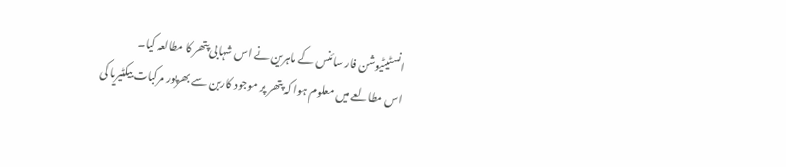انسٹیٹیوشن فار سائنس کے ماہرین نے اس شہابی پتھر کا مطالعہ کیا۔
اس مطالعے میں معلوم ہوا کہ پتھر پر موجود کاربن سے بھرپور مرکبات بیکٹیریا کی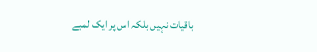باقیات نہیں بلکہ اس پر ایک لمبے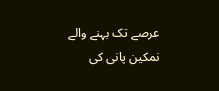عرصے تک بہنے والے نمکین پانی کی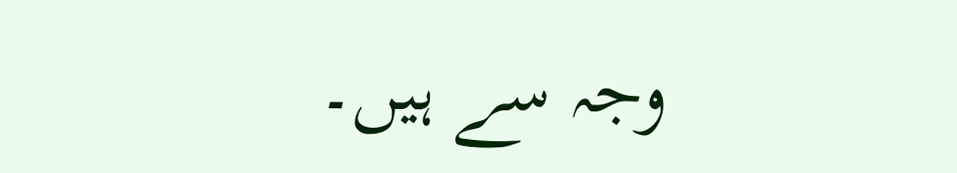وجہ سے ہیں۔